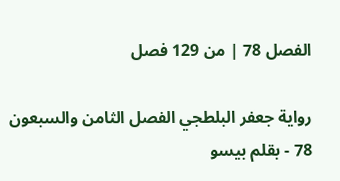الفصل 78 | من 129 فصل

رواية جعفر البلطجي الفصل الثامن والسبعون 78 - بقلم بيسو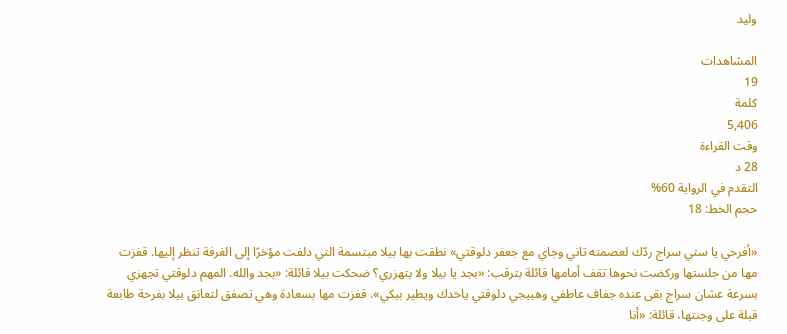وليد

المشاهدات
19
كلمة
5,406
وقت القراءة
28 د
التقدم في الرواية 60%
حجم الخط: 18

«أفرحي يا ستي سراج ردّك لعصمته تاني وجاي مع جعفر دلوقتي» نطقت بها بيلا مبتسمة التي دلفت مؤخرًا إلى الغرفة تنظر إليها. قفزت مها من جلستها وركضت نحوها تقف أمامها قائلة بترقب: «بجد يا بيلا ولا بتهزري؟ ضحكت بيلا قائلة: «بجد والله. المهم دلوقتي تجهزي بسرعة عشان سراج بقى عنده جفاف عاطفي وهييجي دلوقتي ياخدك ويطير بيكي». قفزت مها بسعادة وهي تصفق لتعانق بيلا بفرحة طابعة قبلة على وجنتها، قائلة: «أنا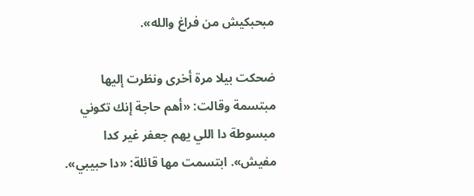مبحبكيش من فراغ والله».

ضحكت بيلا مرة أخرى ونظرت إليها مبتسمة وقالت: «أهم حاجة إنك تكوني مبسوطة دا اللي يهم جعفر غير كدا مفيش». ابتسمت مها قائلة: «دا حبيبي».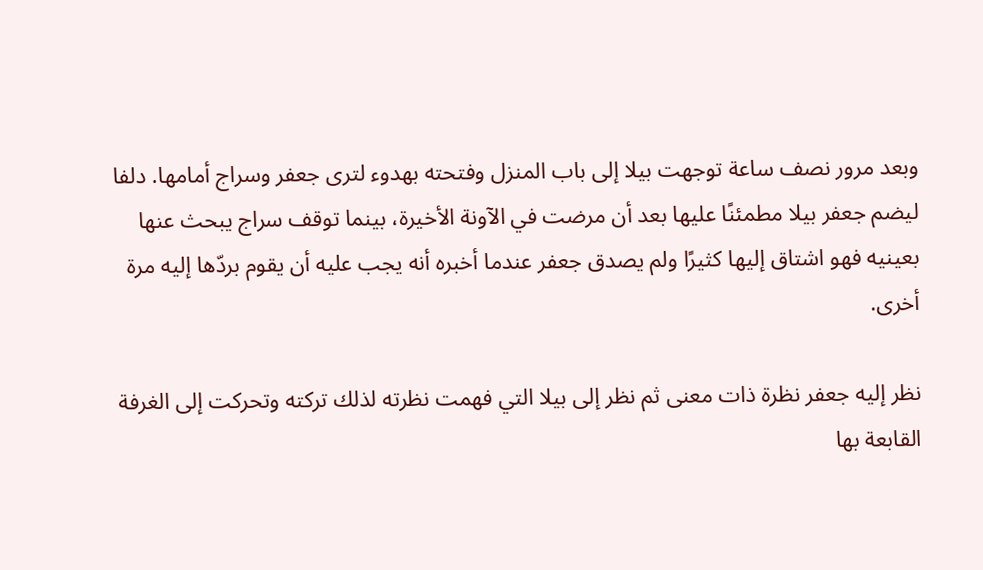وبعد مرور نصف ساعة توجهت بيلا إلى باب المنزل وفتحته بهدوء لترى جعفر وسراج أمامها. دلفا ليضم جعفر بيلا مطمئنًا عليها بعد أن مرضت في الآونة الأخيرة، بينما توقف سراج يبحث عنها بعينيه فهو اشتاق إليها كثيرًا ولم يصدق جعفر عندما أخبره أنه يجب عليه أن يقوم بردّها إليه مرة أخرى.

نظر إليه جعفر نظرة ذات معنى ثم نظر إلى بيلا التي فهمت نظرته لذلك تركته وتحركت إلى الغرفة القابعة بها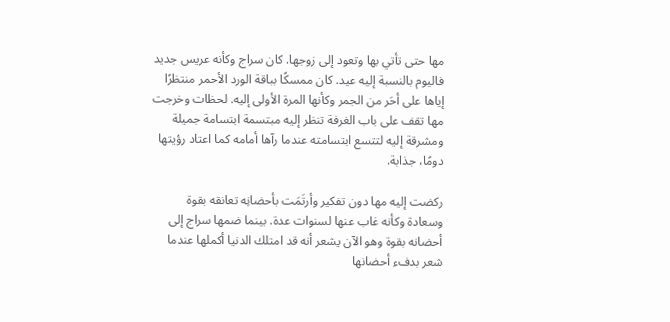مها حتى تأتي بها وتعود إلى زوجها. كان سراج وكأنه عريس جديد فاليوم بالنسبة إليه عيد. كان ممسكًا بباقة الورد الأحمر منتظرًا إياها على أحَر من الجمر وكأنها المرة الأولى إليه. لحظات وخرجت مها تقف على باب الغرفة تنظر إليه مبتسمة ابتسامة جميلة ومشرقة إليه لتتسع ابتسامته عندما رآها أمامه كما اعتاد رؤيتها دومًا، جذابة.

ركضت إليه مها دون تفكير وأرتَمَت بأحضانِه تعانقه بقوة وسعادة وكأنه غاب عنها لسنوات عدة. بينما ضمها سراج إلى أحضانه بقوة وهو الآن يشعر أنه قد امتلك الدنيا أكملها عندما شعر بدفء أحضانها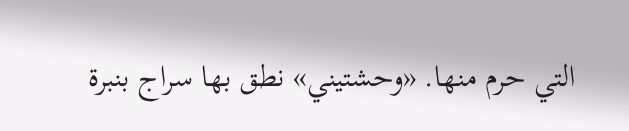التي حرم منها. «وحشتيني» نطق بها سراج بنبرة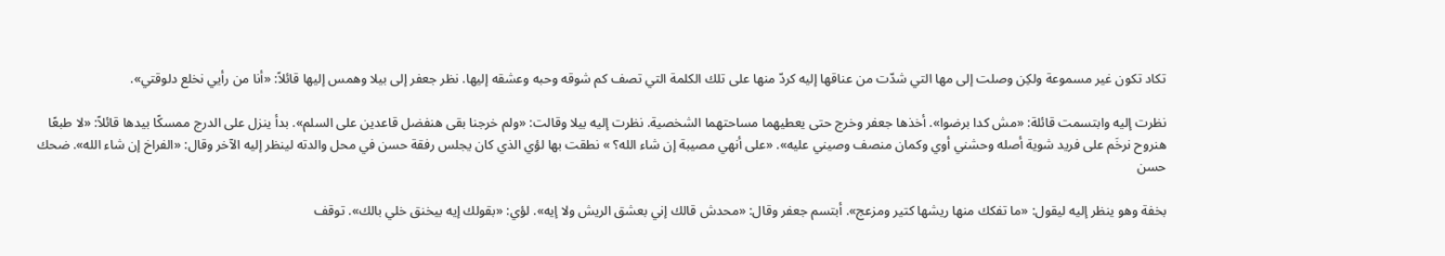تكاد تكون غير مسموعة ولكِن وصلت إلى مها التي شدّت من عناقها إليه كردّ منها على تلك الكلمة التي تصف كم شوقه وحبه وعشقه إليها. نظر جعفر إلى بيلا وهمس إليها قائلاً: «أنا من رأيي نخلع دلوقتي».

نظرت إليه وابتسمت قائلة: «مش كدا برضوا». أخذها جعفر وخرج حتى يعطيهما مساحتهما الشخصية. نظرت إليه بيلا وقالت: «ولم خرجنا بقى هنفضل قاعدين على السلم». بدأ ينزل على الدرج ممسكًا بيدها قائلاً: «لا طبعًا هنروح نرخَم على فريد شوية أصله وحشني أوي وكمان منصف وصيني عليه». «على أنهي مصيبة إن شاء الله؟ » نطقت بها لؤي الذي كان يجلس رفقة حسن في محل والدته لينظر إليه الآخر وقال: «الفراخ إن شاء الله». ضحك حسن

بخفة وهو ينظر إليه ليقول: «ما تفكك منها ريشها كتير ومزعج». أبتسم جعفر وقال: «محدش قالك إني بعشق الريش ولا إيه». لؤي: «بقولك إيه بيخنق خلي بالك». توقف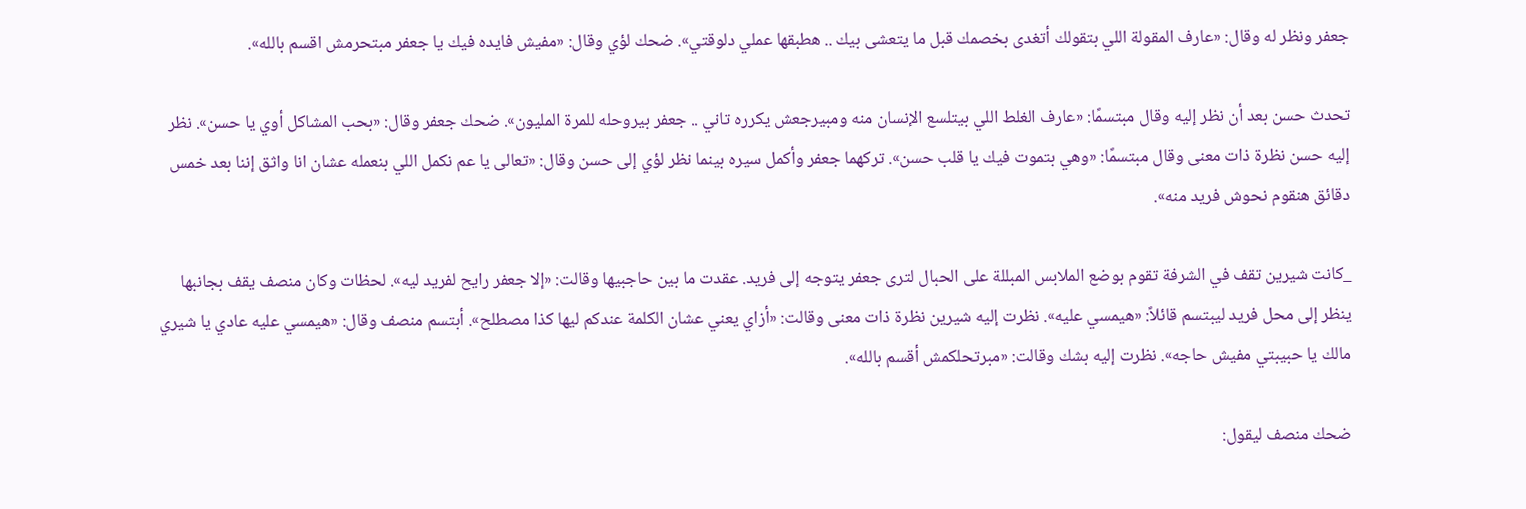جعفر ونظر له وقال: «عارف المقولة اللي بتقولك أتغدى بخصمك قبل ما يتعشى بيك .. هطبقها عملي دلوقتي». ضحك لؤي وقال: «مفيش فايده فيك يا جعفر مبتحرمش اقسم بالله».

تحدث حسن بعد أن نظر إليه وقال مبتسمًا: «عارف الغلط اللي بيتلسع الإنسان منه ومبيرجعش يكرره تاني .. جعفر بيروحله للمرة المليون». ضحك جعفر وقال: «بحب المشاكل أوي يا حسن». نظر إليه حسن نظرة ذات معنى وقال مبتسمًا: «وهي بتموت فيك يا قلب حسن». تركهما جعفر وأكمل سيره بينما نظر لؤي إلى حسن وقال: «تعالى يا عم نكمل اللي بنعمله عشان انا واثق إننا بعد خمس دقائق هنقوم نحوش فريد منه».

_كانت شيرين تقف في الشرفة تقوم بوضع الملابس المبللة على الحبال لترى جعفر يتوجه إلى فريد. عقدت ما بين حاجبيها وقالت: «إلا جعفر رايح لفريد ليه». لحظات وكان منصف يقف بجانبها ينظر إلى محل فريد ليبتسم قائلاً: «هيمسي عليه». نظرت إليه شيرين نظرة ذات معنى وقالت: «أزاي يعني عشان الكلمة عندكم ليها كذا مصطلح». أبتسم منصف وقال: «هيمسي عليه عادي يا شيري مالك يا حبيبتي مفيش حاجه». نظرت إليه بشك وقالت: «مبرتحلكمش أقسم بالله».

ضحك منصف ليقول: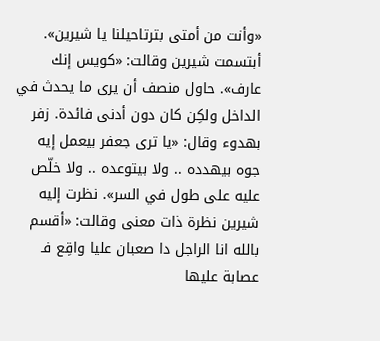«وأنت من أمتى بترتاحيلنا يا شيرين». أبتسمت شيرين وقالت: «كويس إنك عارف». حاول منصف أن يرى ما يحدث في الداخل ولكِن كان دون أدنى فائدة. زفر بهدوء وقال: «يا ترى جعفر بيعمل إيه جوه بيهدده .. ولا بيتوعده .. ولا خلّص عليه على طول في السر». نظرت إليه شيرين نظرة ذات معنى وقالت: «أقسم بالله انا الراجل دا صعبان عليا واقِع فـ عصابة عليها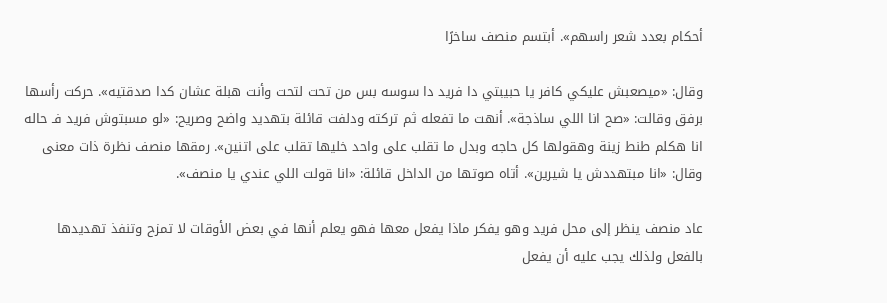أحكام بعدد شعر راسهم». أبتسم منصف ساخرًا

وقال: «ميصعبش عليكي كافر يا حبيبتي دا فريد دا سوسه بس من تحت لتحت وأنت هبلة عشان كدا صدقتيه». حركت رأسها برفق وقالت: «صح انا اللي ساذجة». أنهت ما تفعله ثم تركته ودلفت قائلة بتهديد واضح وصريح: «لو مسبتوش فريد فـ حاله انا هكلم طنط زينة وهقولها كل حاجه وبدل ما تقلب على واحد خليها تقلب على اتنين». رمقها منصف نظرة ذات معنى وقال: «انا مبتهددش يا شيرين». أتاه صوتها من الداخل قائلة: «انا قولت اللي عندي يا منصف».

عاد منصف ينظر إلى محل فريد وهو يفكر ماذا يفعل معها فهو يعلم أنها في بعض الأوقات لا تمزح وتنفذ تهديدها بالفعل ولذلك يجب عليه أن يفعل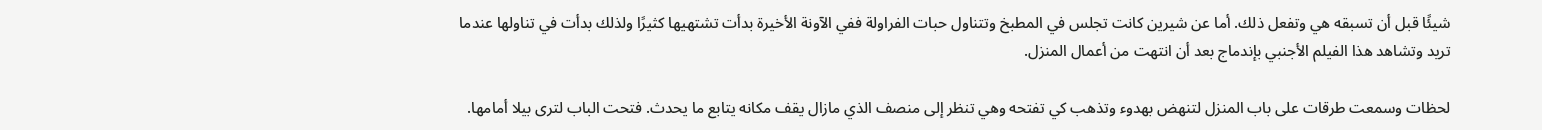شيئًا قبل أن تسبقه هي وتفعل ذلك. أما عن شيرين كانت تجلس في المطبخ وتتناول حبات الفراولة ففي الآونة الأخيرة بدأت تشتهيها كثيرًا ولذلك بدأت في تناولها عندما تريد وتشاهد هذا الفيلم الأجنبي بإندماج بعد أن انتهت من أعمال المنزل.

لحظات وسمعت طرقات على باب المنزل لتنهض بهدوء وتذهب كي تفتحه وهي تنظر إلى منصف الذي مازال يقف مكانه يتابع ما يحدث. فتحت الباب لترى بيلا أمامها.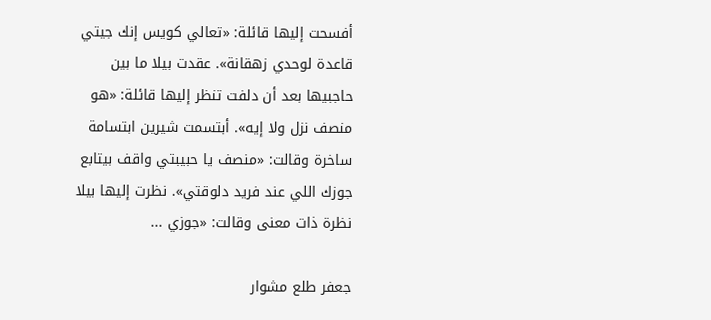أفسحت إليها قائلة: «تعالي كويس إنك جيتي قاعدة لوحدي زهقانة». عقدت بيلا ما بين حاجبيها بعد أن دلفت تنظر إليها قائلة: «هو منصف نزل ولا إيه». أبتسمت شيرين ابتسامة ساخرة وقالت: «منصف يا حبيبتي واقف بيتابع جوزك اللي عند فريد دلوقتي». نظرت إليها بيلا نظرة ذات معنى وقالت: «جوزي ...

جعفر طلع مشوار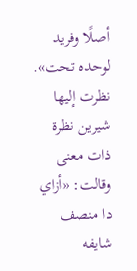أصلًا وفريد لوحده تحت». نظرت إليها شيرين نظرة ذات معنى وقالت: «أزاي دا منصف شايفه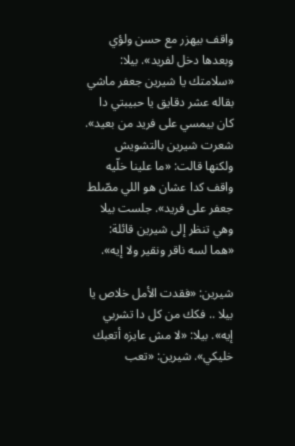واقف بيهزر مع حسن ولؤي وبعدها دخل لفريد». بيلا: «سلامتك يا شيرين جعفر ماشي بقاله عشر دقايق يا حبيبتي دا كان بيمسي على فريد من بعيد». شعرت شيرين بالتشويش ولكنها قالت: «ما علينا خلّيه واقف كدا عشان هو اللي مصّلط جعفر على فريد». جلست بيلا وهي تنظر إلى شيرين قائلة: «هما لسه ناقر ونقير ولا إيه».

شيرين: «فقدت الأمل خلاص يا بيلا .. فكك من كل دا تشربي إيه». بيلا: «لا مش عايزه أتعبك خليكي». شيرين: «تعب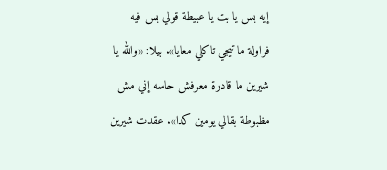إيه بس يا بت يا عبيطة قولي بس فيه فراولة ما تيجي تاكلي معايا». بيلا: «والله يا شيرين ما قادرة معرفش حاسه إني مش مظبوطة بقالي يومين كدا». عقدت شيرين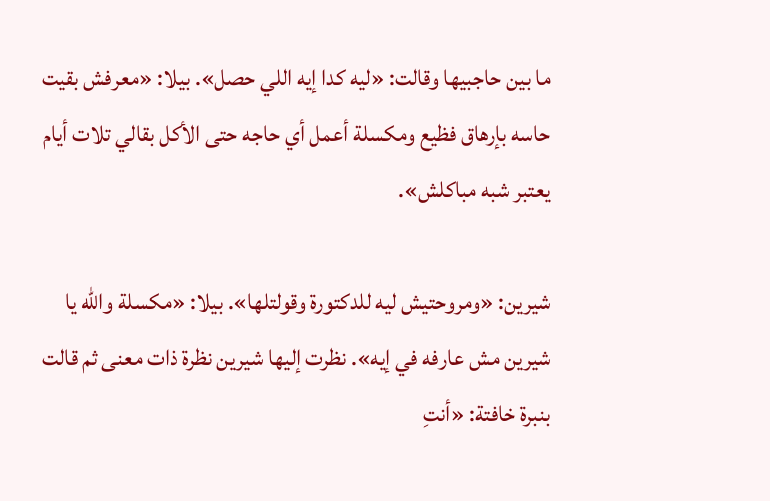ما بين حاجبيها وقالت: «ليه كدا إيه اللي حصل». بيلا: «معرفش بقيت حاسه بإرهاق فظيع ومكسلة أعمل أي حاجه حتى الأكل بقالي تلات أيام يعتبر شبه مباكلش».

شيرين: «ومروحتيش ليه للدكتورة وقولتلها». بيلا: «مكسلة والله يا شيرين مش عارفه في إيه». نظرت إليها شيرين نظرة ذات معنى ثم قالت بنبرة خافتة: «أنتِ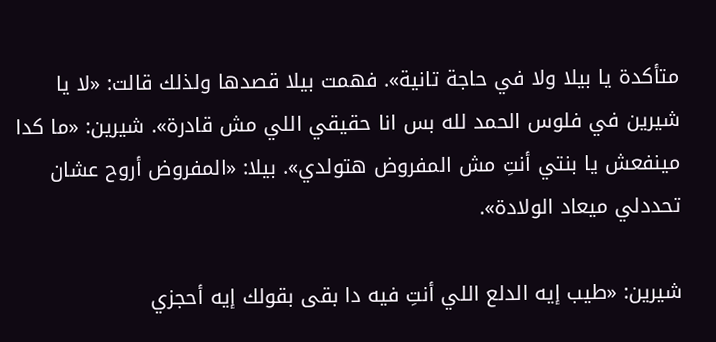متأكدة يا بيلا ولا في حاجة تانية». فهمت بيلا قصدها ولذلك قالت: «لا يا شيرين في فلوس الحمد لله بس انا حقيقي اللي مش قادرة». شيرين: «ما كدا مينفعش يا بنتي أنتِ مش المفروض هتولدي». بيلا: «المفروض أروح عشان تحددلي ميعاد الولادة».

شيرين: «طيب إيه الدلع اللي أنتِ فيه دا بقى بقولك إيه أحجزي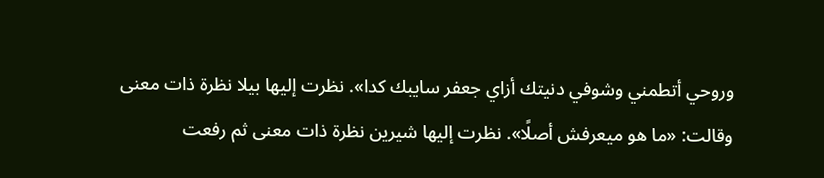وروحي أتطمني وشوفي دنيتك أزاي جعفر سايبك كدا». نظرت إليها بيلا نظرة ذات معنى وقالت: «ما هو ميعرفش أصلًا». نظرت إليها شيرين نظرة ذات معنى ثم رفعت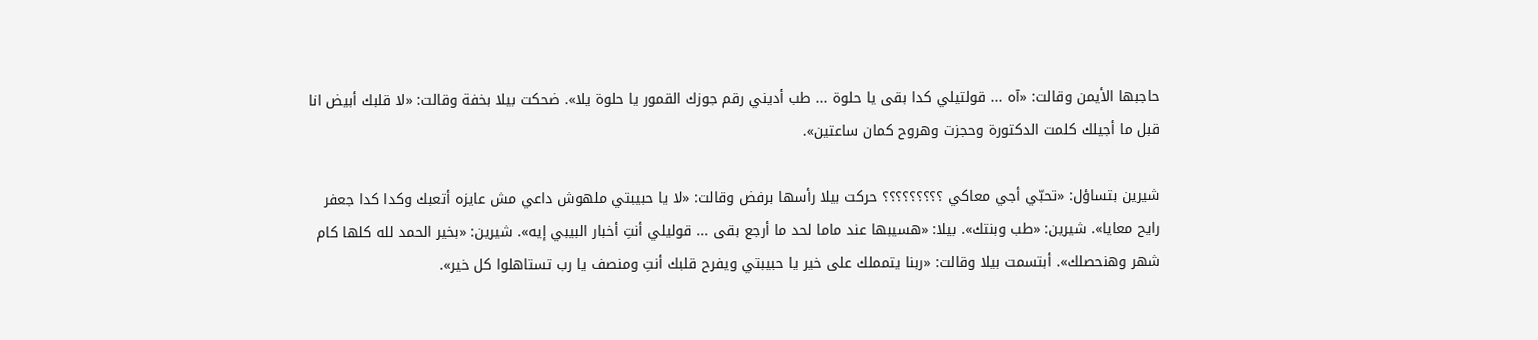حاجبها الأيمن وقالت: «آه ... قولتيلي كدا بقى يا حلوة ... طب أديني رقم جوزك القمور يا حلوة يلا». ضحكت بيلا بخفة وقالت: «لا قلبك أبيض انا قبل ما أجيلك كلمت الدكتورة وحجزت وهروح كمان ساعتين».

شيرين بتساؤل: «تحبّي أجي معاكي ؟؟؟؟؟؟؟؟؟ حركت بيلا رأسها برفض وقالت: «لا يا حبيبتي ملهوش داعي مش عايزه أتعبك وكدا كدا جعفر رايح معايا». شيرين: «طب وبنتك». بيلا: «هسيبها عند ماما لحد ما أرجع بقى ... قوليلي أنتِ أخبار البيبي إيه». شيرين: «بخير الحمد لله كلها كام شهر وهنحصلك». أبتسمت بيلا وقالت: «ربنا يتمملك على خير يا حبيبتي ويفرح قلبك أنتِ ومنصف يا رب تستاهلوا كل خير».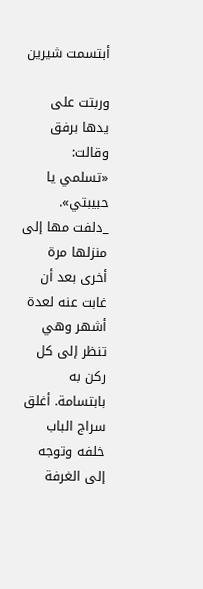أبتسمت شيرين

وربتت على يدها برفق وقالت: «تسلمي يا حبيبتي». _دلفت مها إلى منزلها مرة أخرى بعد أن غابت عنه لعدة أشهر وهي تنظر إلى كل ركن به بابتسامة. أغلق سراج الباب خلفه وتوجه إلى الغرفة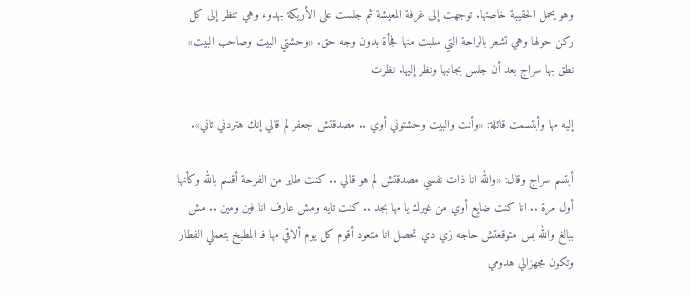وهو يحمل الحقيبة خاصتها. توجهت إلى غرفة المعيشة ثم جلست على الأريكة بهدوء وهي تنظر إلى كل ركن حولها وهي تشعر بالراحة التي سلبت منها فجأة بدون وجه حق. «وحشتي البيت وصاحب البيت» نطق بها سراج بعد أن جلس بجانبها ونظر إليها. نظرت

إليه مها وأبتسمت قائلة: «وأنت والبيت وحشتوني أوي .. مصدقتش جعفر لم قالي إنك هتردني تاني».

أبتسم سراج وقال: «والله انا ذات نفسي مصدقتش لم هو قالي .. كنت طاير من الفرحة أقسم بالله وكأنها أول مرة .. انا كنت ضايع أوي من غيرك يا مها بجد .. كنت تايه ومش عارف انا فين ومين .. مش ببالغ والله بس متوقعتش حاجه زي دي تحصل انا متعود أقوم كل يوم ألاقي مها فـ المطبخ بتعملي الفطار وتكون مجهزالي هدومي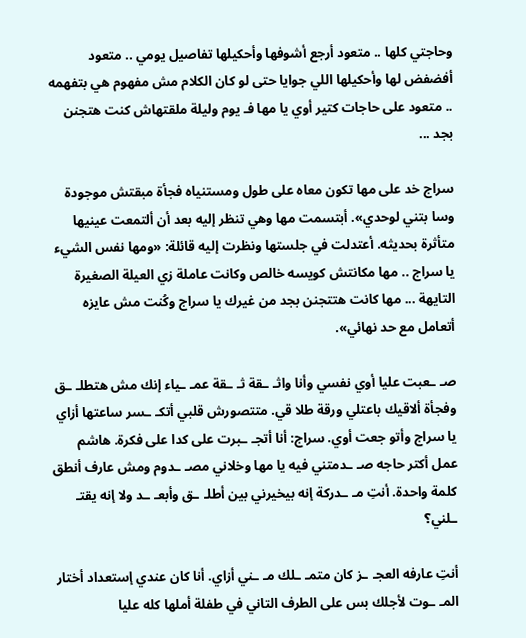وحاجتي كلها .. متعود أرجع أشوفها وأحكيلها تفاصيل يومي .. متعود أفضفض لها وأحكيلها اللي جوايا حتى لو كان الكلام مش مفهوم هي بتفهمه .. متعود على حاجات كتير أوي يا مها فـ يوم وليلة ملقتهاش كنت هتجنن بجد ...

سراج خد على مها تكون معاه على طول ومستنياه فجأة مبقتش موجودة وسا بتني لوحدي». أبتسمت مها وهي تنظر إليه بعد أن ألتمعت عينيها متأثرة بحديثه. أعتدلت في جلستها ونظرت إليه قائلة: «ومها نفس الشيء يا سراج .. مها مكانتش كويسه خالص وكانت عاملة زي العيلة الصغيرة التايهة ... مها كانت هتتجنن بجد من غيرك يا سراج وكُنت مش عايزه أتعامل مع حد نهائي».

صـ ـعبت عليا أوي نفسي وأنا واثـ ـقة ثـ ـقة عمـ ـياء إنك مش هتطلـ ـق وفجأة ألاقيك باعتلي ورقة طلا قي. متتصورش قلبي أتكـ ـسر ساعتها أزاي يا سراج وأتو جعت أوي. سراج: أنا أتجـ ـبرت على كدا على فكرة. هاشم عمل أكتر حاجه صـ ـدمتني فيه يا مها وخلاني مصـ ـدوم ومش عارف أنطق كلمة واحدة. أنتِ مـ ـدركة إنه بيخيرني بين أطلـ ـق وأبعـ ـد ولا إنه يقتـ ـلني؟

أنتِ عارفه العجـ ـز كان متمـ ـلك مـ ـني أزاي. أنا كان عندي إستعداد أختار المـ ـوت لأجلك بس على الطرف التاني في طفلة أملها كله عليا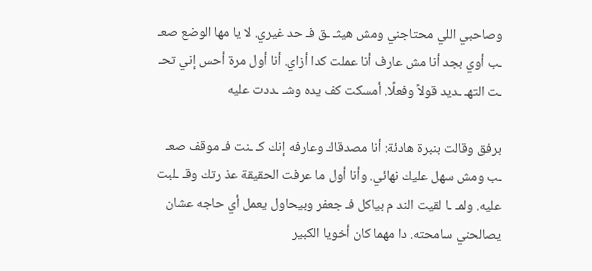وصاحبي اللي محتاجني ومش هيثـ ـق فـ حد غيري. لا يا مها الوضع صعـ ـب أوي بجد أنا مش عارف أنا عملت كدا أزاي. أنا أول مرة أحس إني تحـ ـت التهـ ـديد قولاً وفعلًا. أمسكت كف يده وشـ ـددت عليه

برفق وقالت بنبرة هادئة: أنا مصدقاك وعارفه إنك كـ ـنت فـ موقف صعـ ـب ومش سهل عليك نهائي. وأنا أول ما عرفت الحقيقة عذ رتك وقـ ـلبت عليه. ولمـ ـا لقيت الند م بياكل فـ جعفر وبيحاول يعمل أي حاجه عشان يصالحني سامحته. دا مهما كان أخويا الكبير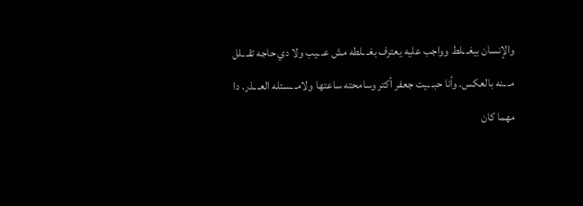والإنسان بيغـ ـلط وواجب عليه يعترف بغـ ـلطه مش عـ ـيب ولا دي حاجه تقـ ـلل مـ ـنه بالعكس. وأنا حبـ ـيت جعفر أكتر وسامحته ساعتها ولامـ ـستله العـ ـذر. دا مهما كان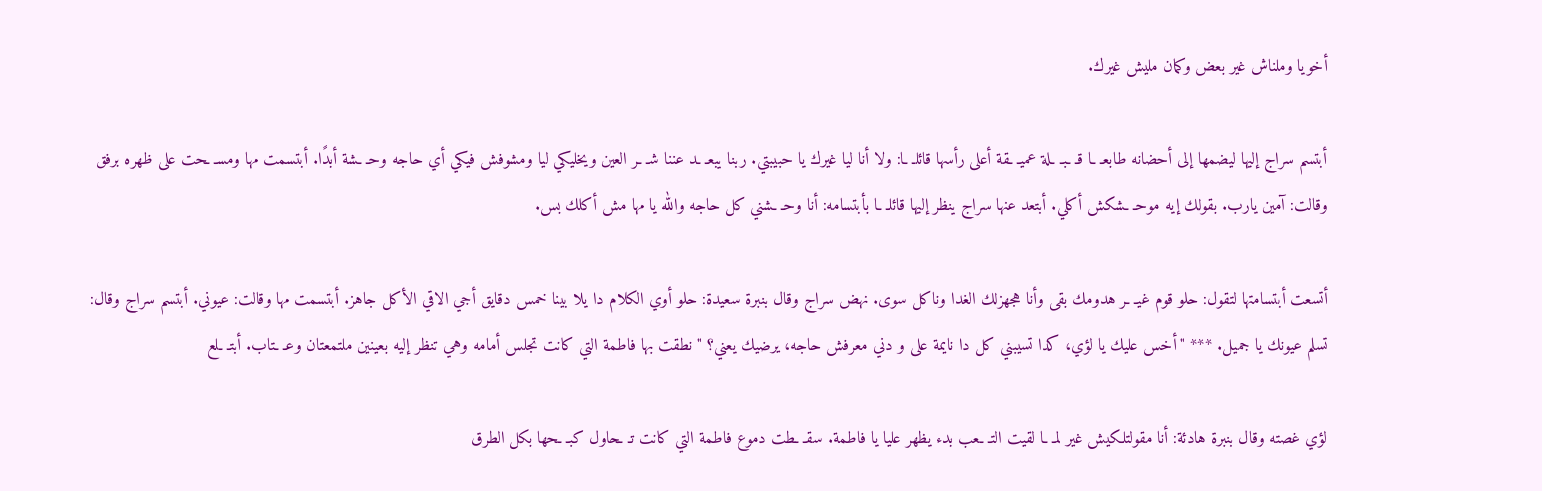أخويا وملناش غير بعض وكمان مليش غيرك.

أبتسم سراج إليها ليضمها إلى أحضانه طابعـ ـا قـ ـبـ ـلة عميـ ـقة أعلى رأسها قائلـ ـا: ولا أنا ليا غيرك يا حبيبتي. ربنا يبعـ ـد عننا شـ ـر العين ويخليكي ليا ومشوفش فيكي أي حاجه وحـ ـشة أبدًا. أبتسمت مها ومسـ ـحت على ظهره برفق وقالت: آمين يارب. بقولك إيه موحـ ـشكش أكلي. أبتعد عنها سراج ينظر إليها قائلـ ـا بأبتسامه: أنا وحـ ـشني كل حاجه والله يا مها مش أكلك بس.

أتسعت أبتسامتها لتقول: حلو قوم غيـ ـر هدومك بقى وأنا هجهزلك الغدا وناكل سوى. نهض سراج وقال بنبرة سعيدة: حلو أوي الكلام دا يلا بينا خمس دقايق أجي الاقي الأكل جاهز. أبتسمت مها وقالت: عيوني. أبتسم سراج وقال: تسلم عيونك يا جميل. *** "أخس عليك يا لؤي، كدا تسيبني كل دا نايمة على و دني معرفش حاجه، يرضيك يعني؟ " نطقت بها فاطمة التي كانت تجلس أمامه وهي تنظر إليه بعينين ملتمعتان وعـ ـتاب. أبتـ ـلع

لؤي غصته وقال بنبرة هادئة: أنا مقولتلكيش غير لمـ ـا لقيت التـ ـعب بدء يظهر عليا يا فاطمة. سقـ ـطت دموع فاطمة التي كانت تـ ـحاول كبـ ـحها بكل الطرق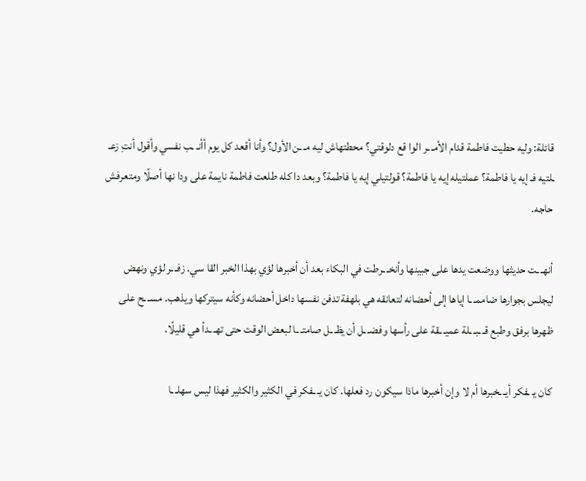قائلة: وليه حطيت فاطمة قدام الأمـ ـر الوا قع دلوقتي؟ محطتهاش ليه مـ ـن الأول؟ وأنا أقعد كل يوم أأنـ ـب نفسي وأقول أنتِ زعـ ـلتيه فـ إيه يا فاطمة؟ عملتيله إيه يا فاطمة؟ قولتيلي إيه يا فاطمة؟ وبعد دا كله طلعت فاطمة نايمة على ودا نها أصلًا ومتعرفش حاجه.

أنهـ ـت حديثها ووضعت يدها على جبينها وأنخـ ـرطت في البكاء بعد أن أخبرها لؤي بهذا الخبر القا سي. زفـ ـر لؤي ونهض ليجلس بجوارها ضاممـ ـا إياها إلى أحضانه لتعانقه هي بلهفة تدفن نفسها داخل أحضانه وكأنه سيتركها ويذهب. مسـ ـح على ظهرها برفق وطبع قـ ـبـ ـلة عميـ ـقة على رأسها وفضـ ـل أن يظـ ـل صامتـ ـا لبعض الوقت حتى تهـ ـدأ هي قليلًا.

كان يـ ـفكر أيـ ـخبرها أم لا وإن أخبرها ماذا سيكون رد فعلها. كان يـ ـفكر في الكثير والكثير فهذا ليس سهلـ ـا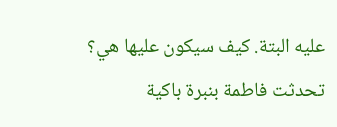عليه البتة. كيف سيكون عليها هي؟ تحدثت فاطمة بنبرة باكية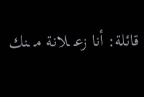قائلة: أنا زعـ ـلانة مـ ـنك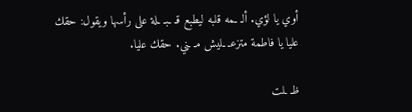أوي يا لؤي. ألـ ـمه قلبه ليطبع قـ ـبـ ـلة على رأسها ويقول: حقك عليا يا فاطمة متزعـ ـليش مـ ـني. حقك عليا.

ظـ ـلت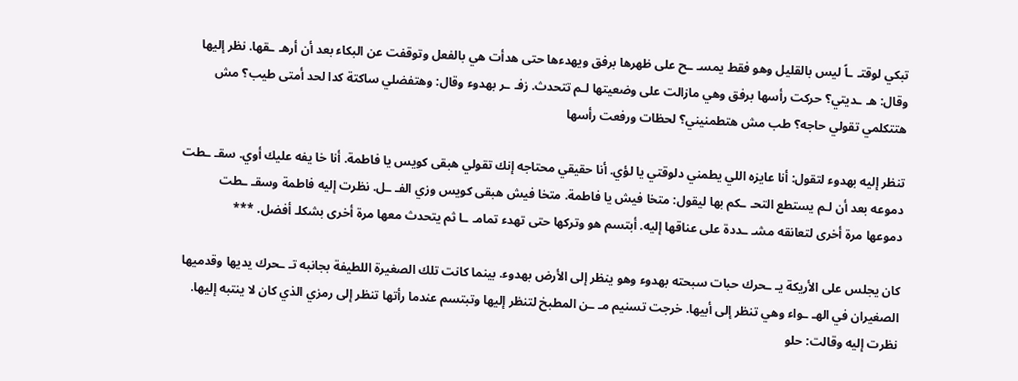تبكي لوقتـ ـاً ليس بالقليل وهو فقط يمسـ ـح على ظهرها برفق ويهدءها حتى هدأت هي بالفعل وتوقفت عن البكاء بعد أن أرهـ ـقها. نظر إليها وقال: هـ ـديتي؟ حركت رأسها برفق وهي مازالت على وضعيتها لـم تتحدث. زفـ ـر بهدوء وقال: وهتفضلي ساكتة كدا لحد أمتى طيب؟ مش هتتكلمي تقولي حاجه؟ طب مش هتطمنيني؟ لحظات ورفعت رأسها

تنظر إليه بهدوء لتقول: أنا عايزه اللي يطمني دلوقتي يا لؤي. أنا حقيقي محتاجه إنك تقولي هبقى كويس يا فاطمة. أنا خا يفه عليك أوي. سقـ ـطت دموعه بعد أن لـم يستطع التحـ ـكم بها ليقول: متخا فيش يا فاطمة. متخا فيش هبقى كويس وزي الفـ ـل. نظرت إليه فاطمة وسقـ ـطت دموعها مرة أخرى لتعانقه مشـ ـددة على عناقها إليه. أبتسم هو وتركها حتى تهدء تمامـ ـا ثم يتحدث معها مرة أخرى بشكلـ أفضل. ***

كان يجلس على الأريكة يـ ـحرك حبات سبحته بهدوء وهو ينظر إلى الأرض بهدوء. بينما كانت تلك الصغيرة اللطيفة بجانبه تـ ـحرك يديها وقدميها الصغيران في الهـ ـواء وهي تنظر إلى أبيها. خرجت تسنيم مـ ـن المطبخ لتنظر إليها وتبتسم عندما رأتها تنظر إلى رمزي الذي كان لا ينتبه إليها. نظرت إليه وقالت: حلو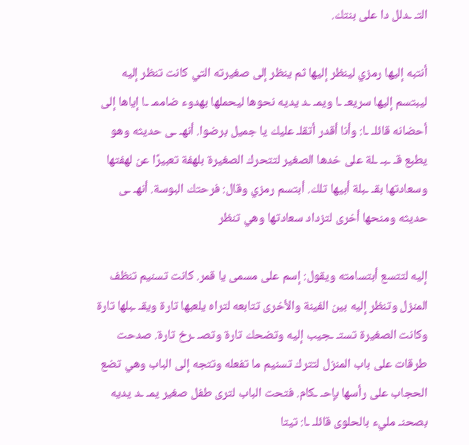التـ ـدلل دا على بنتك.

أنتبه إليها رمزي لينظر إليها ثم ينظر إلى صغيرته التي كانت تنظر إليه ليبتسم إليها سريعـ ـا ويمـ ـد يديه نحوها ليحملها بهدوء ضاممـ ـا إياها إلى أحضانه قائلـ ـا: وأنا أقدر أتقلـ عليك يا جميل برضوا. أنهـ ـى حديثه وهو يطبع قـ ـبـ ـلة على خدها الصغير لتتحرك الصغيرة بلهفة تعبيرًا عن لهفتها وسعادتها بقـ ـبلة أبيها تلك. أبتسم رمزي وقال: فرحتك البوسة. أنهـ ـى حديثه ومنحها أخرى لتزداد سعادتها وهي تنظر

إليه لتتسع أبتسامته ويقول: إسم على مسمى يا قمر. كانت تسنيم تنظف المنزل وتنظر إليه بين الفينة والأخرى تتابعه لتراه يلعبها تارة ويقـ ـبلها تارة وكانت الصغيرة تستـ ـجيب إليه وتضحك تارة وتصـ ـرخ تارة. صدحت طرقات على باب المنزل لتترك تسنيم ما تفعله وتتجه إلى الباب وهي تضع الحجاب على رأسها بإحـ ـكام. فتحت الباب لترى طفل صغير يمـ ـد يديه بصحنـ مليء بالحلوى قائلـ ـا: تيتا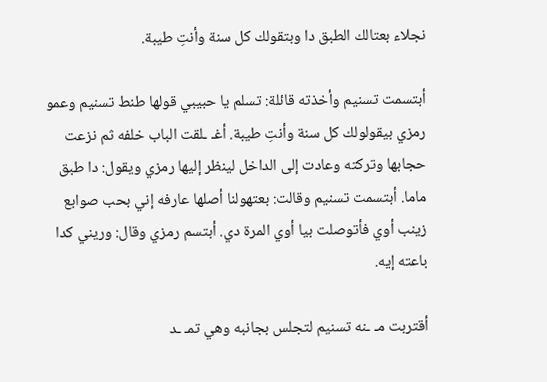نجلاء بعتالك الطبق دا وبتقولك كل سنة وأنتِ طيبة.

أبتسمت تسنيم وأخذته قائلة: تسلم يا حبيبي قولها طنط تسنيم وعمو رمزي بيقولولك كل سنة وأنتِ طيبة. أغـ ـلقت الباب خلفه ثم نزعت حجابها وتركته وعادت إلى الداخل لينظر إليها رمزي ويقول: دا طبق ماما. أبتسمت تسنيم وقالت: بعتهولنا أصلها عارفه إني بحب صوابع زينب أوي فأتوصلت بيا أوي المرة دي. أبتسم رمزي وقال: وريني كدا باعته إيه.

أقتربت مـ ـنه تسنيم لتجلس بجانبه وهي تمـ ـد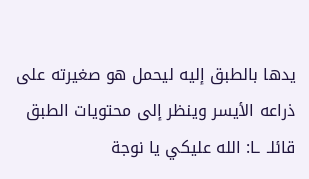يدها بالطبق إليه ليحمل هو صغيرته على ذراعه الأيسر وينظر إلى محتويات الطبق قائلـ ـا: الله عليكي يا نوجة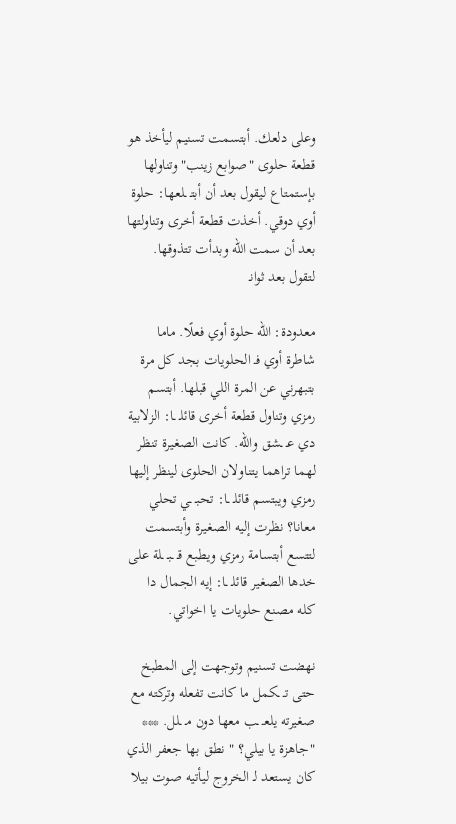وعلى دلعك. أبتسمت تسنيم ليأخذ هو قطعة حلوى "صوابع زينب" وتناولها بإستمتاع ليقول بعد أن أبتـ ـلعها: حلوة أوي دوقي. أخذت قطعة أخرى وتناولتها بعد أن سمت الله وبدأت تتذوقها. لتقول بعد ثوانـ

معدودة: الله حلوة أوي فعلًا. ماما شاطرة أوي فـ الحلويات بجد كل مرة بتبهرني عن المرة اللي قبلها. أبتسم رمزي وتناول قطعة أخرى قائلـ ـا: الزلابية دي عـ ـشق والله. كانت الصغيرة تنظر لهما تراهما يتناولان الحلوى لينظر إليها رمزي ويبتسم قائلـ ـا: تحبـ ـي تحلي معانا؟ نظرت إليه الصغيرة وأبتسمت لتتسع أبتسامة رمزي ويطبع قـ ـبـ ـلة على خدها الصغير قائلـ ـا: إيه الجمال دا كله مصنع حلويات يا اخواتي.

نهضت تسنيم وتوجهت إلى المطبخ حتى تـ ـكمل ما كانت تفعله وتركته مع صغيرته يلعـ ـب معها دون مـ ـلل. *** "جاهزة يا بيلي؟ " نطق بها جعفر الذي كان يستعد لـ الخروج ليأتيه صوت بيلا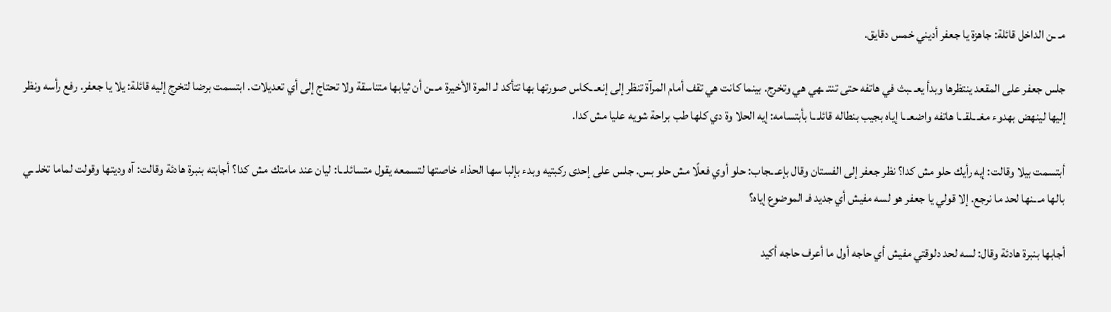مـ ـن الداخل قائلة: جاهزة يا جعفر أديني خمس دقايق.

جلس جعفر على المقعد ينتظرها وبدأ يعـ ـبث في هاتفه حتى تنتـ ـهي هي وتخرج. بينما كانت هي تقف أمام المرآة تنظر إلى إنعـ ـكاس صورتها بها تتأكد لـ المرة الأخيرة مـ ـن أن ثيابها متناسقة ولا تحتاج إلى أي تعديلات. ابتسمت برضا لتخرج إليه قائلة: يلا يا جعفر. رفع رأسه ونظر إليها لينهض بهدوء مغـ ـلقـ ـا هاتفه واضعـ ـا إياه بجيب بنطاله قائلـ ـا بأبتسامه: إيه الحلا وة دي كلها طب براحة شويه عليا مش كدا.

أبتسمت بيلا وقالت: إيه رأيك حلو مش كدا؟ نظر جعفر إلى الفستان وقال بإعـ ـجاب: حلو أوي فعلًا مش حلو بس. جلس على إحدى ركبتيه وبدء بإلبا سها الحذاء خاصتها لتسمعه يقول متسائلـ ـا: ليان عند مامتك مش كدا؟ أجابته بنبرة هادئة وقالت: آه وديتها وقولت لماما تخلـ ـي بالها مـ ـنها لحد ما نرجع. إلا قولي يا جعفر هو لسه مفيش أي جديد فـ الموضوع إياه؟

أجابها بنبرة هادئة وقال: لسه لحد دلوقتي مفيش أي حاجه أول ما أعرف حاجه أكيد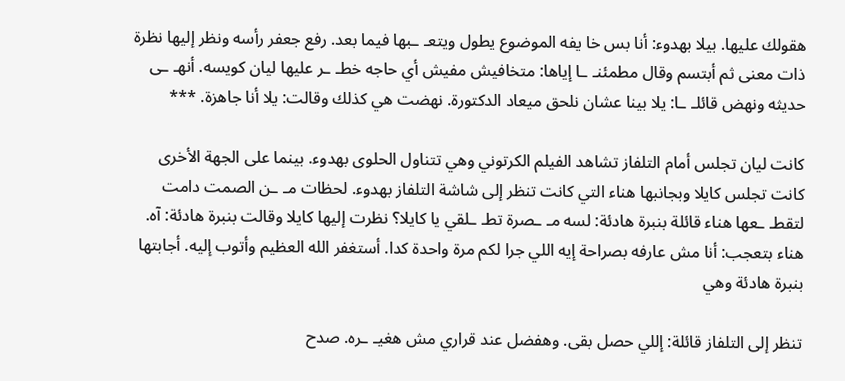هقولك عليها. بيلا بهدوء: أنا بس خا يفه الموضوع يطول ويتعـ ـبها فيما بعد. رفع جعفر رأسه ونظر إليها نظرة ذات معنى ثم أبتسم وقال مطمئنـ ـا إياها: متخافيش مفيش أي حاجه خطـ ـر عليها ليان كويسه. أنهـ ـى حديثه ونهض قائلـ ـا: يلا بينا عشان نلحق ميعاد الدكتورة. نهضت هي كذلك وقالت: يلا أنا جاهزة. ***

كانت ليان تجلس أمام التلفاز تشاهد الفيلم الكرتوني وهي تتناول الحلوى بهدوء. بينما على الجهة الأخرى كانت تجلس كايلا وبجانبها هناء التي كانت تنظر إلى شاشة التلفاز بهدوء. لحظات مـ ـن الصمت دامت لتقطـ ـعها هناء قائلة بنبرة هادئة: لسه مـ ـصرة تطـ ـلقي يا كايلا؟ نظرت إليها كايلا وقالت بنبرة هادئة: آه. هناء بتعجب: أنا مش عارفه بصراحة إيه اللي جرا لكم مرة واحدة كدا. أستغفر الله العظيم وأتوب إليه. أجابتها بنبرة هادئة وهي

تنظر إلى التلفاز قائلة: إللي حصل بقى. وهفضل عند قراري مش هغيـ ـره. صدح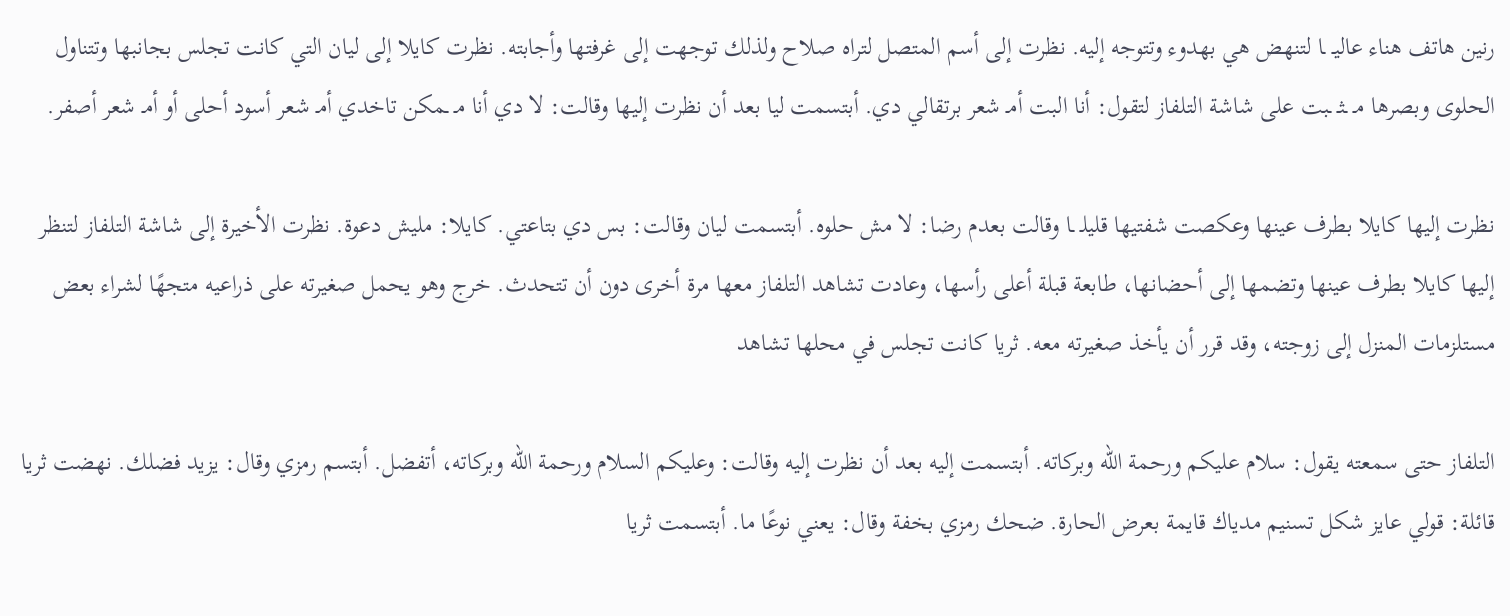رنين هاتف هناء عاليـ ـا لتنهض هي بهدوء وتتوجه إليه. نظرت إلى أسم المتصل لتراه صلاح ولذلك توجهت إلى غرفتها وأجابته. نظرت كايلا إلى ليان التي كانت تجلس بجانبها وتتناول الحلوى وبصرها مـ ـثـ ـبت على شاشة التلفاز لتقول: أنا البت أمـ شعر برتقالي دي. أبتسمت ليا بعد أن نظرت إليها وقالت: لا دي أنا مـ ـمكن تاخدي أمـ شعر أسود أحلى أو أمـ شعر أصفر.

نظرت إليها كايلا بطرف عينها وعكصت شفتيها قليلـ ـا وقالت بعدم رضا: لا مش حلوه. أبتسمت ليان وقالت: بس دي بتاعتي. كايلا: مليش دعوة. نظرت الأخيرة إلى شاشة التلفاز لتنظر إليها كايلا بطرف عينها وتضمها إلى أحضانها، طابعة قبلة أعلى رأسها، وعادت تشاهد التلفاز معها مرة أخرى دون أن تتحدث. خرج وهو يحمل صغيرته على ذراعيه متجهًا لشراء بعض مستلزمات المنزل إلى زوجته، وقد قرر أن يأخذ صغيرته معه. ثريا كانت تجلس في محلها تشاهد

التلفاز حتى سمعته يقول: سلام عليكم ورحمة الله وبركاته. أبتسمت إليه بعد أن نظرت إليه وقالت: وعليكم السلام ورحمة الله وبركاته، أتفضل. أبتسم رمزي وقال: يزيد فضلك. نهضت ثريا قائلة: قولي عايز شكل تسنيم مدياك قايمة بعرض الحارة. ضحك رمزي بخفة وقال: يعني نوعًا ما. أبتسمت ثريا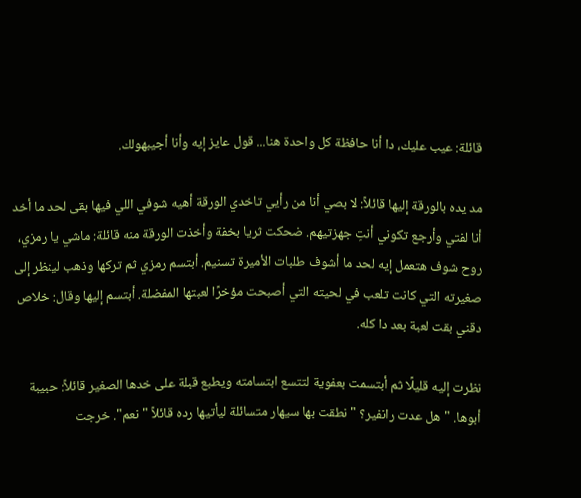قائلة: عيب عليك، دا أنا حافظة كل واحدة هنا... قول عايز إيه وأنا أجيبهولك.

مد يده بالورقة إليها قائلاً: لا بصي أنا من رأيي تاخدي الورقة أهيه شوفي اللي فيها بقى لحد ما أخد أنا لفتي وأرجع تكوني أنتِ جهزتيهم. ضحكت ثريا بخفة وأخذت الورقة منه قائلة: ماشي يا رمزي، روح شوف هتعمل إيه لحد ما أشوف طلبات الأميرة تسنيم. أبتسم رمزي ثم تركها وذهب لينظر إلى صغيرته التي كانت تلعب في لحيته التي أصبحت مؤخرًا لعبتها المفضلة. أبتسم إليها وقال: خلاص دقني بقت لعبة بعد دا كله.

نظرت إليه قليلًا ثم أبتسمت بعفوية لتتسع ابتسامته ويطبع قبلة على خدها الصغير قائلاً: حبيبة أبوها. "هل عدت رانفير؟ " نطقت بها سيهار متسائلة ليأتيها رده قائلاً "نعم". خرجت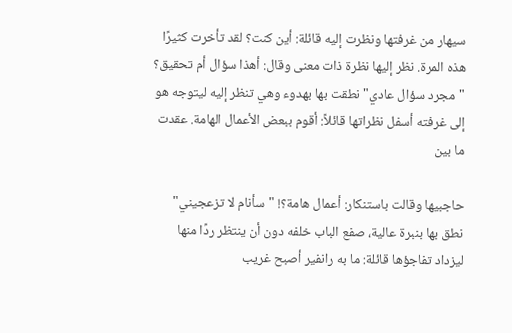سيهار من غرفتها ونظرت إليه قائلة: أين كنت؟ لقد تأخرت كثيرًا هذه المرة. نظر إليها نظرة ذات معنى وقال: أهذا سؤال أم تحقيق؟ "مجرد سؤال عادي" نطقت بها بهدوء وهي تنظر إليه ليتوجه هو إلى غرفته أسفل نظراتها قائلاً: أقوم ببعض الأعمال الهامة. عقدت ما بين

حاجبيها وقالت باستنكار: أعمال هامة؟! "سأنام لا تزعجيني" نطق بها بنبرة عالية، صفع الباب خلفه دون أن ينتظر ردًا منها ليزداد تفاجؤها قائلة: ما به رانفير أصبح غريب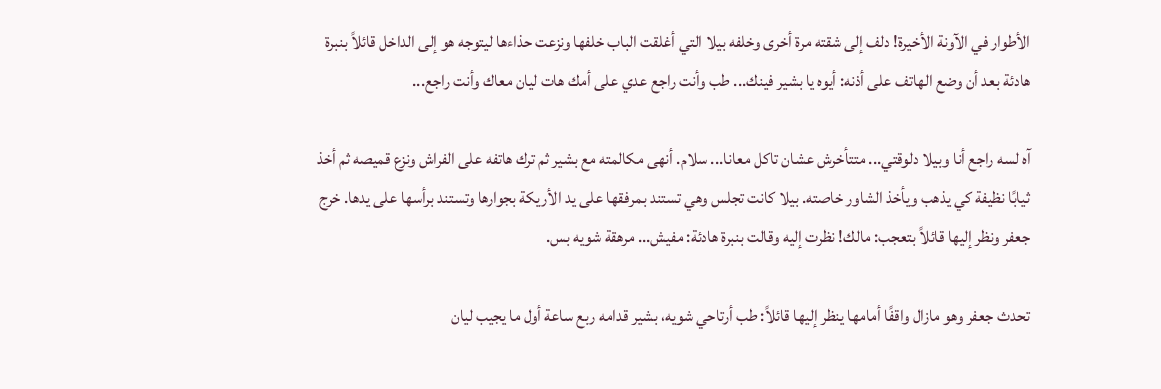الأطوار في الآونة الأخيرة! دلف إلى شقته مرة أخرى وخلفه بيلا التي أغلقت الباب خلفها ونزعت حذاءها ليتوجه هو إلى الداخل قائلاً بنبرة هادئة بعد أن وضع الهاتف على أذنه: أيوه يا بشير فينك... طب وأنت راجع عدي على أمك هات ليان معاك وأنت راجع...

آه لسه راجع أنا وبيلا دلوقتي... متتأخرش عشان تاكل معانا... سلام. أنهى مكالمته مع بشير ثم ترك هاتفه على الفراش ونزع قميصه ثم أخذ ثيابًا نظيفة كي يذهب ويأخذ الشاور خاصته. بيلا كانت تجلس وهي تستند بمرفقها على يد الأريكة بجوارها وتستند برأسها على يدها. خرج جعفر ونظر إليها قائلاً بتعجب: مالك! نظرت إليه وقالت بنبرة هادئة: مفيش... مرهقة شويه بس.

تحدث جعفر وهو مازال واقفًا أمامها ينظر إليها قائلاً: طب أرتاحي شويه، بشير قدامه ربع ساعة أول ما يجيب ليان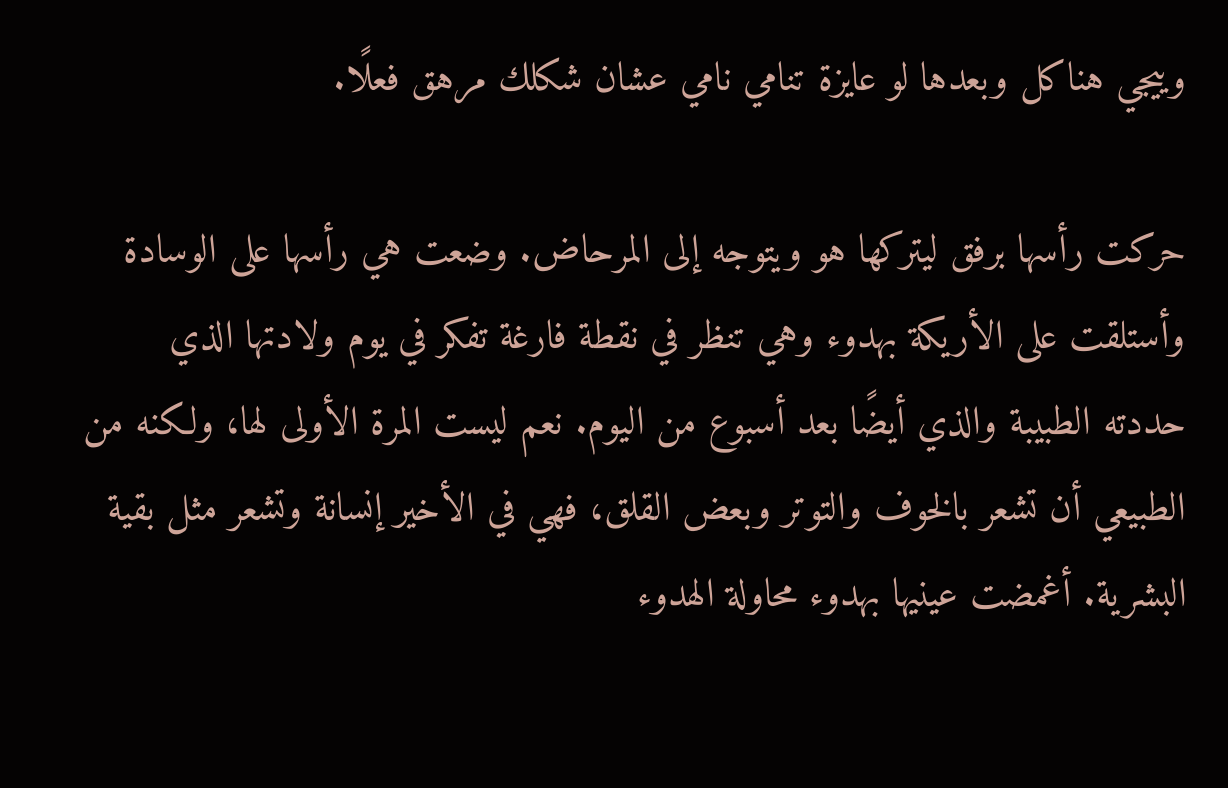وييجي هناكل وبعدها لو عايزة تنامي نامي عشان شكلك مرهق فعلًا.

حركت رأسها برفق ليتركها هو ويتوجه إلى المرحاض. وضعت هي رأسها على الوسادة وأستلقت على الأريكة بهدوء وهي تنظر في نقطة فارغة تفكر في يوم ولادتها الذي حددته الطبيبة والذي أيضًا بعد أسبوع من اليوم. نعم ليست المرة الأولى لها، ولكنه من الطبيعي أن تشعر بالخوف والتوتر وبعض القلق، فهي في الأخير إنسانة وتشعر مثل بقية البشرية. أغمضت عينيها بهدوء محاولة الهدوء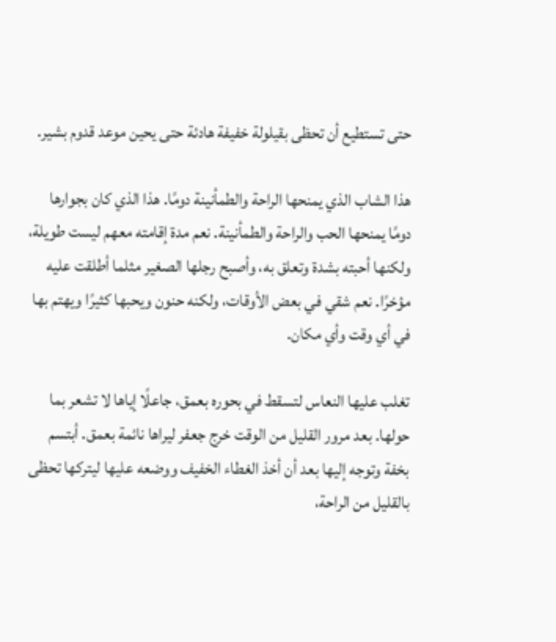حتى تستطيع أن تحظى بقيلولة خفيفة هادئة حتى يحين موعد قدوم بشير.

هذا الشاب الذي يمنحها الراحة والطمأنينة دومًا. هذا الذي كان بجوارها دومًا يمنحها الحب والراحة والطمأنينة. نعم مدة إقامته معهم ليست طويلة، ولكنها أحبته بشدة وتعلق به، وأصبح رجلها الصغير مثلما أطلقت عليه مؤخرًا. نعم شقي في بعض الأوقات، ولكنه حنون ويحبها كثيرًا ويهتم بها في أي وقت وأي مكان.

تغلب عليها النعاس لتسقط في بحوره بعمق، جاعلًا إياها لا تشعر بما حولها. بعد مرور القليل من الوقت خرج جعفر ليراها نائمة بعمق. أبتسم بخفة وتوجه إليها بعد أن أخذ الغطاء الخفيف ووضعه عليها ليتركها تحظى بالقليل من الراحة،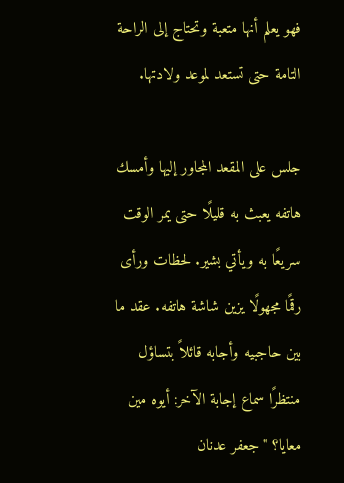فهو يعلم أنها متعبة وتحتاج إلى الراحة التامة حتى تستعد لموعد ولادتها.

جلس على المقعد المجاور إليها وأمسك هاتفه يعبث به قليلًا حتى يمر الوقت سريعًا به ويأتي بشير. لحظات ورأى رقمًا مجهولًا يزين شاشة هاتفه. عقد ما بين حاجبيه وأجابه قائلاً بتساؤل منتظرًا سماع إجابة الآخر: أيوه مين معايا؟ "جعفر عدنان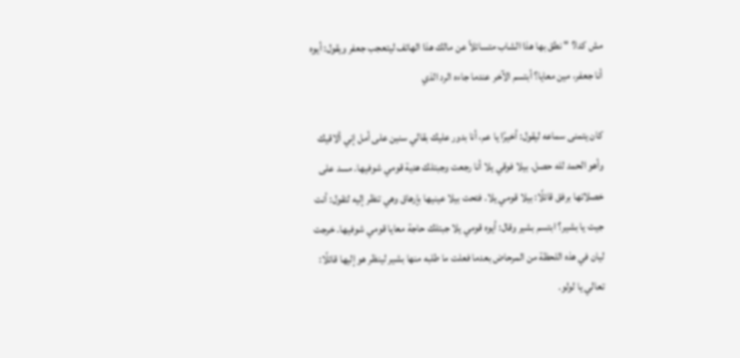مش كدا؟ " نطق بها هذا الشاب متسائلاً عن مالك هذا الهاتف ليتعجب جعفر ويقول: أيوه أنا جعفر، مين معايا؟ أبتسم الآخر عندما جاءه الرد الذي

كان يتمنى سماعه ليقول: أخيرًا يا عم، أنا بدور عليك بقالي سنين على أمل إني ألاقيك وأهو الحمد لله حصل. بيلا فوقي يلا أنا رجعت وجبتلك هدية قومي شوفيها. مسد على خصلاتها برفق قائلًا: بيلا قومي يلا. فتحت بيلا عينيها بإرهاق وهي تنظر إليه لتقول: أنت جيت يا بشير؟ ابتسم بشير وقال: أيوه قومي يلا جبتلك حاجة معايا قومي شوفيها. خرجت ليان في هذه اللحظة من المرحاض بعدما فعلت ما طلبه منها بشير لينظر هو إليها قائلًا: تعالي يا لولو.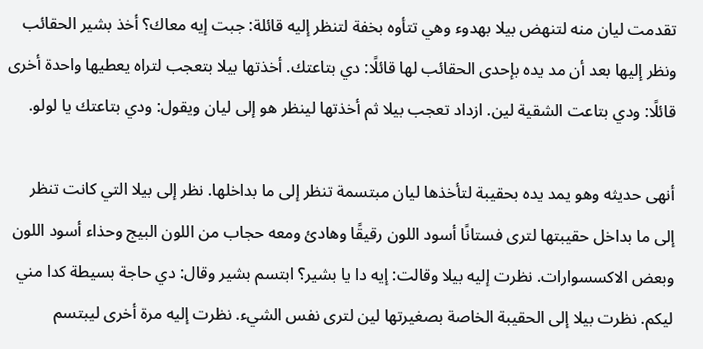تقدمت ليان منه لتنهض بيلا بهدوء وهي تتأوه بخفة لتنظر إليه قائلة: جبت إيه معاك؟ أخذ بشير الحقائب ونظر إليها بعد أن مد يده بإحدى الحقائب لها قائلًا: دي بتاعتك. أخذتها بيلا بتعجب لتراه يعطيها واحدة أخرى قائلًا: ودي بتاعت الشقية لين. ازداد تعجب بيلا ثم أخذتها لينظر هو إلى ليان ويقول: ودي بتاعتك يا لولو.

أنهى حديثه وهو يمد يده بحقيبة لتأخذها ليان مبتسمة تنظر إلى ما بداخلها. نظر إلى بيلا التي كانت تنظر إلى ما بداخل حقيبتها لترى فستانًا أسود اللون رقيقًا وهادئ ومعه حجاب من اللون البيج وحذاء أسود اللون وبعض الاكسسوارات. نظرت إليه بيلا وقالت: إيه دا يا بشير؟ ابتسم بشير وقال: دي حاجة بسيطة كدا مني ليكم. نظرت بيلا إلى الحقيبة الخاصة بصغيرتها لين لترى نفس الشيء. نظرت إليه مرة أخرى ليبتسم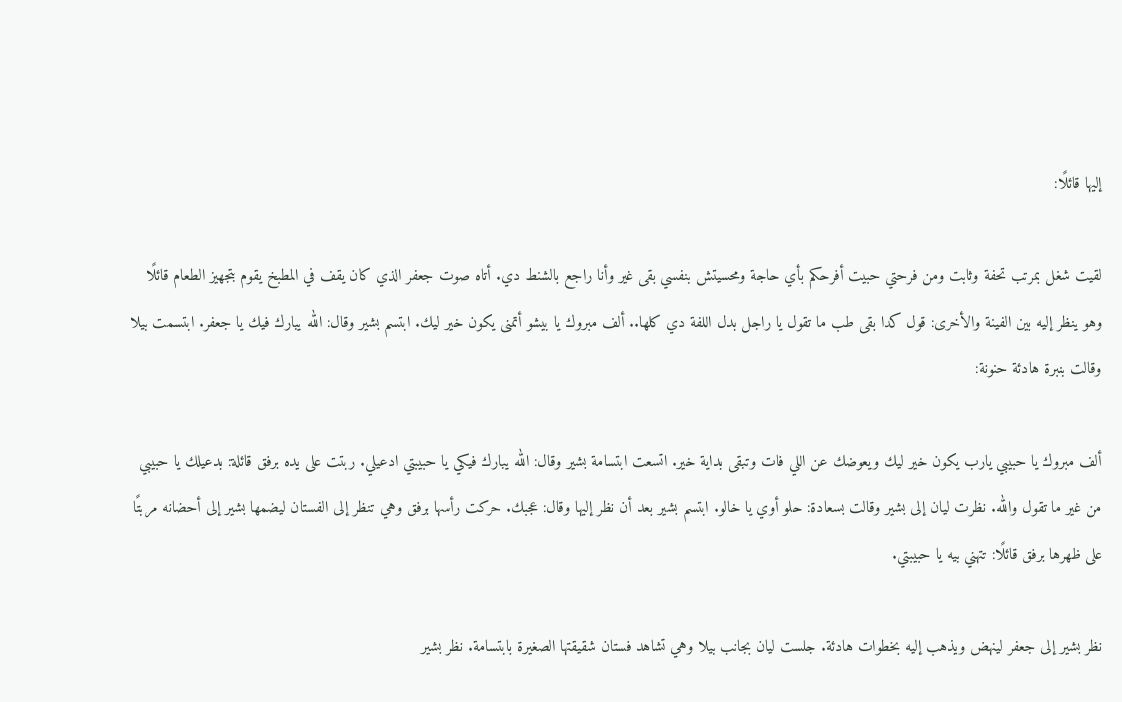إليها قائلًا:

لقيت شغل بمرتب تحفة وثابت ومن فرحتي حبيت أفرحكم بأي حاجة ومحسيتش بنفسي بقى غير وأنا راجع بالشنط دي. أتاه صوت جعفر الذي كان يقف في المطبخ يقوم بتجهيز الطعام قائلًا وهو ينظر إليه بين الفينة والأخرى: قول كدا بقى طب ما تقول يا راجل بدل اللفة دي كلها.. ألف مبروك يا بيشو أتمنى يكون خير ليك. ابتسم بشير وقال: الله يبارك فيك يا جعفر. ابتسمت بيلا وقالت بنبرة هادئة حنونة:

ألف مبروك يا حبيبي يارب يكون خير ليك ويعوضك عن اللي فات وتبقى بداية خير. اتسعت ابتسامة بشير وقال: الله يبارك فيكي يا حبيبتي ادعيلي. ربتت على يده برفق قائلة: بدعيلك يا حبيبي من غير ما تقول والله. نظرت ليان إلى بشير وقالت بسعادة: حلو أوي يا خالو. ابتسم بشير بعد أن نظر إليها وقال: عجبك. حركت رأسها برفق وهي تنظر إلى الفستان ليضمها بشير إلى أحضانه مربتًا على ظهرها برفق قائلًا: تتهني بيه يا حبيبتي.

نظر بشير إلى جعفر لينهض ويذهب إليه بخطوات هادئة. جلست ليان بجانب بيلا وهي تشاهد فستان شقيقتها الصغيرة بابتسامة. نظر بشير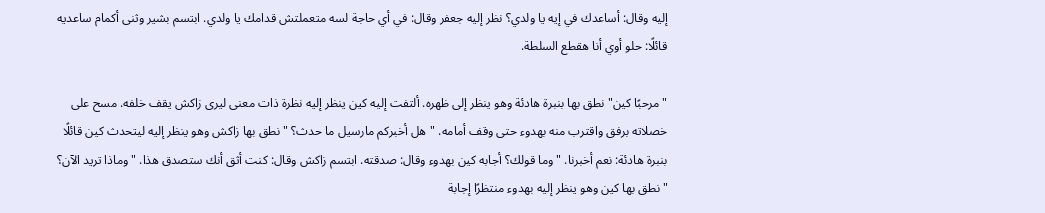إليه وقال: أساعدك في إيه يا ولدي؟ نظر إليه جعفر وقال: في أي حاجة لسه متعملتش قدامك يا ولدي. ابتسم بشير وثنى أكمام ساعديه قائلًا: حلو أوي أنا هقطع السلطة.

"مرحبًا كين" نطق بها بنبرة هادئة وهو ينظر إلى ظهره. ألتفت إليه كين ينظر إليه نظرة ذات معنى ليرى زاكش يقف خلفه. مسح على خصلاته برفق واقترب منه بهدوء حتى وقف أمامه. "هل أخبركم مارسيل ما حدث؟ " نطق بها زاكش وهو ينظر إليه ليتحدث كين قائلًا بنبرة هادئة: نعم أخبرنا. "وما قولك؟ أجابه كين بهدوء وقال: صدقته. ابتسم زاكش وقال: كنت أثق أنك ستصدق هذا. "وماذا تريد الآن؟ " نطق بها كين وهو ينظر إليه بهدوء منتظرًا إجابة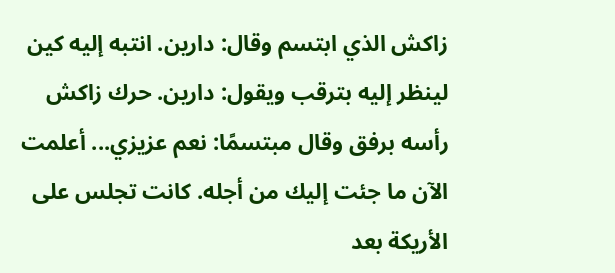زاكش الذي ابتسم وقال: دارين. انتبه إليه كين لينظر إليه بترقب ويقول: دارين. حرك زاكش رأسه برفق وقال مبتسمًا: نعم عزيزي... أعلمت الآن ما جئت إليك من أجله. كانت تجلس على الأريكة بعد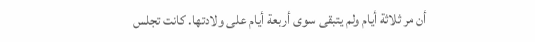أن مر ثلاثة أيام ولم يتبقى سوى أربعة أيام على ولادتها. كانت تجلس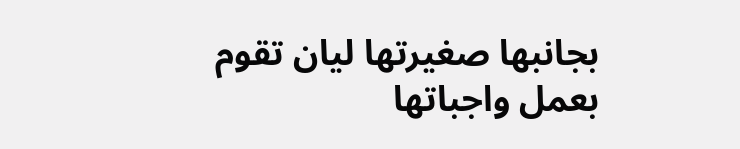بجانبها صغيرتها ليان تقوم بعمل واجباتها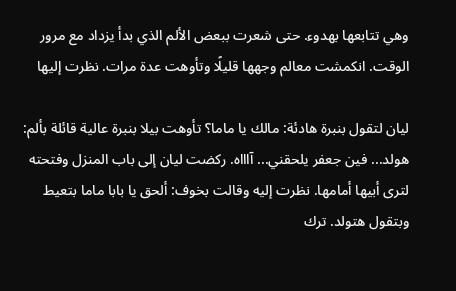وهي تتابعها بهدوء. حتى شعرت ببعض الألم الذي بدأ يزداد مع مرور الوقت. انكمشت معالم وجهها قليلًا وتأوهت عدة مرات. نظرت إليها

ليان لتقول بنبرة هادئة: مالك يا ماما؟ تأوهت بيلا بنبرة عالية قائلة بألم: هولد... فين جعفر يلحقني... آاااه. ركضت ليان إلى باب المنزل وفتحته لترى أبيها أمامها. نظرت إليه وقالت بخوف: ألحق يا بابا ماما بتعيط وبتقول هتولد. ترك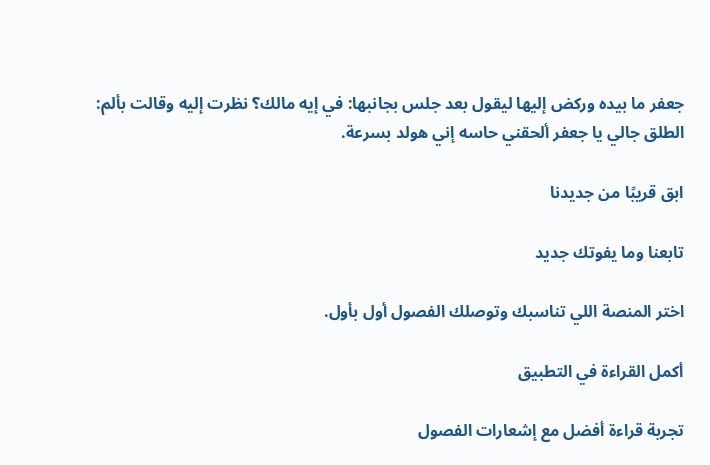جعفر ما بيده وركض إليها ليقول بعد جلس بجانبها: في إيه مالك؟ نظرت إليه وقالت بألم: الطلق جالي يا جعفر ألحقني حاسه إني هولد بسرعة.

ابق قريبًا من جديدنا

تابعنا وما يفوتك جديد

اختر المنصة اللي تناسبك وتوصلك الفصول أول بأول.

أكمل القراءة في التطبيق

تجربة قراءة أفضل مع إشعارات الفصول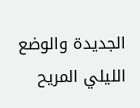الجديدة والوضع الليلي المريح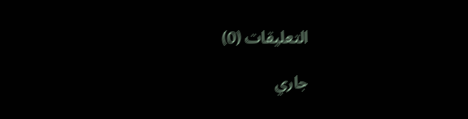التعليقات (0)

جاري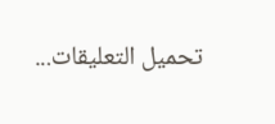تحميل التعليقات...